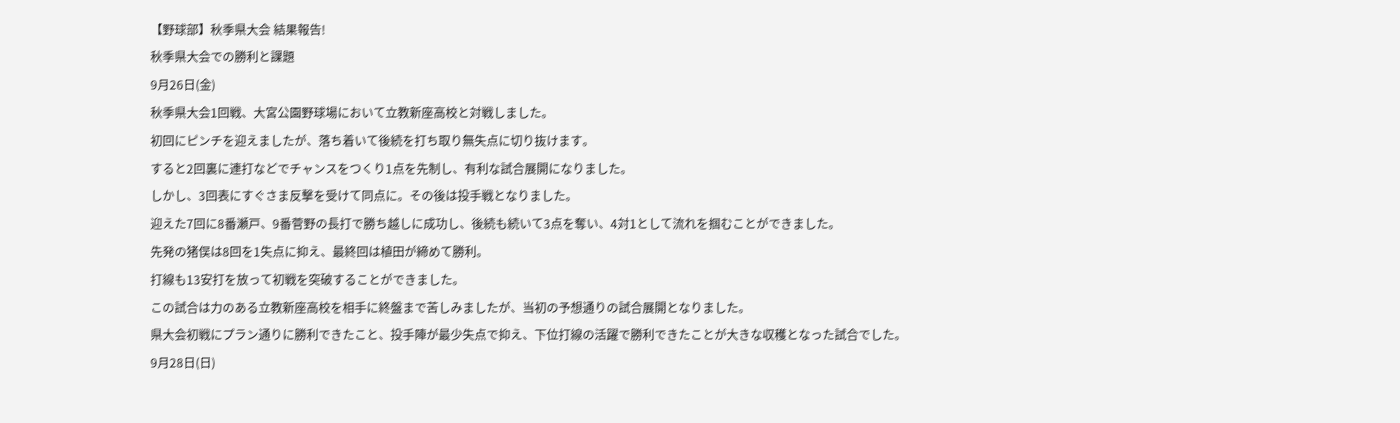【野球部】秋季県大会 結果報告!
秋季県大会での勝利と課題
9月26日(金)
秋季県大会1回戦、大宮公園野球場において立教新座高校と対戦しました。
初回にピンチを迎えましたが、落ち着いて後続を打ち取り無失点に切り抜けます。
すると2回裏に連打などでチャンスをつくり1点を先制し、有利な試合展開になりました。
しかし、3回表にすぐさま反撃を受けて同点に。その後は投手戦となりました。
迎えた7回に8番瀬戸、9番菅野の長打で勝ち越しに成功し、後続も続いて3点を奪い、4対1として流れを掴むことができました。
先発の猪俣は8回を1失点に抑え、最終回は植田が締めて勝利。
打線も13安打を放って初戦を突破することができました。
この試合は力のある立教新座高校を相手に終盤まで苦しみましたが、当初の予想通りの試合展開となりました。
県大会初戦にプラン通りに勝利できたこと、投手陣が最少失点で抑え、下位打線の活躍で勝利できたことが大きな収穫となった試合でした。
9月28日(日)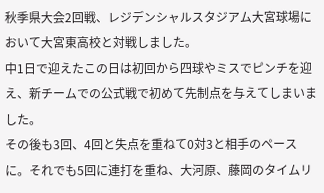秋季県大会2回戦、レジデンシャルスタジアム大宮球場において大宮東高校と対戦しました。
中1日で迎えたこの日は初回から四球やミスでピンチを迎え、新チームでの公式戦で初めて先制点を与えてしまいました。
その後も3回、4回と失点を重ねて0対3と相手のペースに。それでも5回に連打を重ね、大河原、藤岡のタイムリ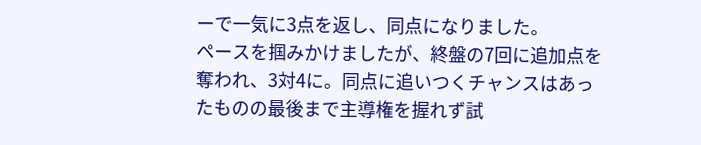ーで一気に3点を返し、同点になりました。
ペースを掴みかけましたが、終盤の7回に追加点を奪われ、3対4に。同点に追いつくチャンスはあったものの最後まで主導権を握れず試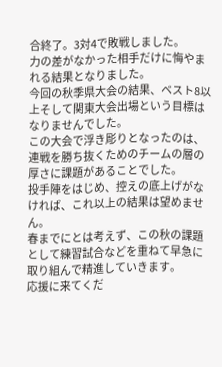合終了。3対4で敗戦しました。
力の差がなかった相手だけに悔やまれる結果となりました。
今回の秋季県大会の結果、ベスト8以上そして関東大会出場という目標はなりませんでした。
この大会で浮き彫りとなったのは、連戦を勝ち抜くためのチームの層の厚さに課題があることでした。
投手陣をはじめ、控えの底上げがなければ、これ以上の結果は望めません。
春までにとは考えず、この秋の課題として練習試合などを重ねて早急に取り組んで精進していきます。
応援に来てくだ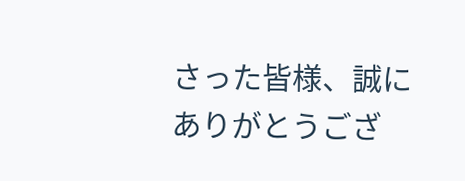さった皆様、誠にありがとうござ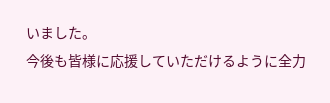いました。
今後も皆様に応援していただけるように全力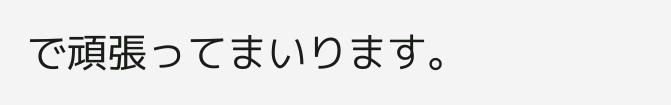で頑張ってまいります。